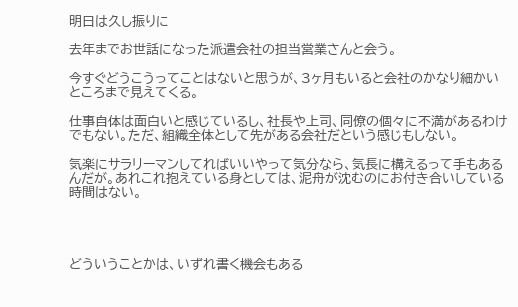明日は久し振りに

去年までお世話になった派遣会社の担当営業さんと会う。

今すぐどうこうってことはないと思うが、3ヶ月もいると会社のかなり細かいところまで見えてくる。

仕事自体は面白いと感じているし、社長や上司、同僚の個々に不満があるわけでもない。ただ、組織全体として先がある会社だという感じもしない。

気楽にサラリーマンしてればいいやって気分なら、気長に構えるって手もあるんだが。あれこれ抱えている身としては、泥舟が沈むのにお付き合いしている時間はない。




どういうことかは、いずれ書く機会もある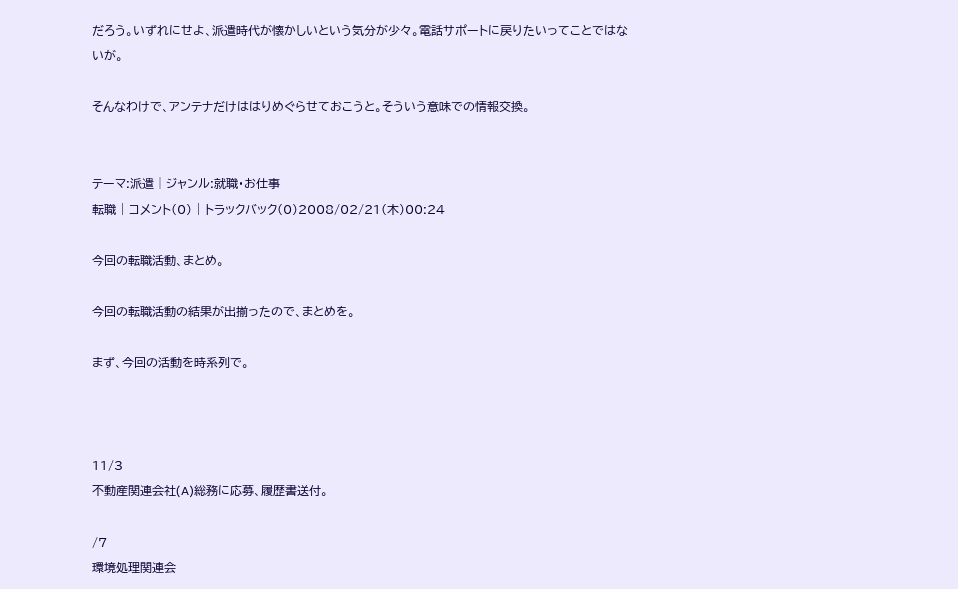だろう。いずれにせよ、派遣時代が懐かしいという気分が少々。電話サポートに戻りたいってことではないが。

そんなわけで、アンテナだけははりめぐらせておこうと。そういう意味での情報交換。


テーマ:派遣│ジャンル:就職・お仕事
転職 | コメント(0) | トラックバック(0)2008/02/21(木)00:24

今回の転職活動、まとめ。

今回の転職活動の結果が出揃ったので、まとめを。

まず、今回の活動を時系列で。



11/3
不動産関連会社(A)総務に応募、履歴書送付。

/7
環境処理関連会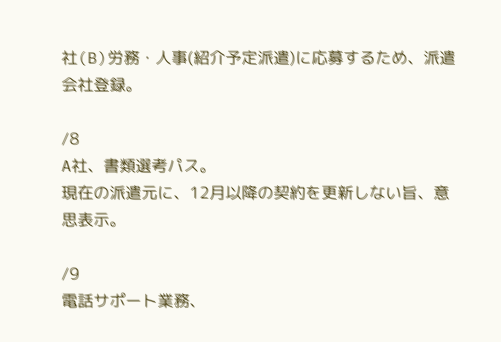社(B)労務・人事(紹介予定派遣)に応募するため、派遣会社登録。

/8
A社、書類選考パス。
現在の派遣元に、12月以降の契約を更新しない旨、意思表示。

/9
電話サポート業務、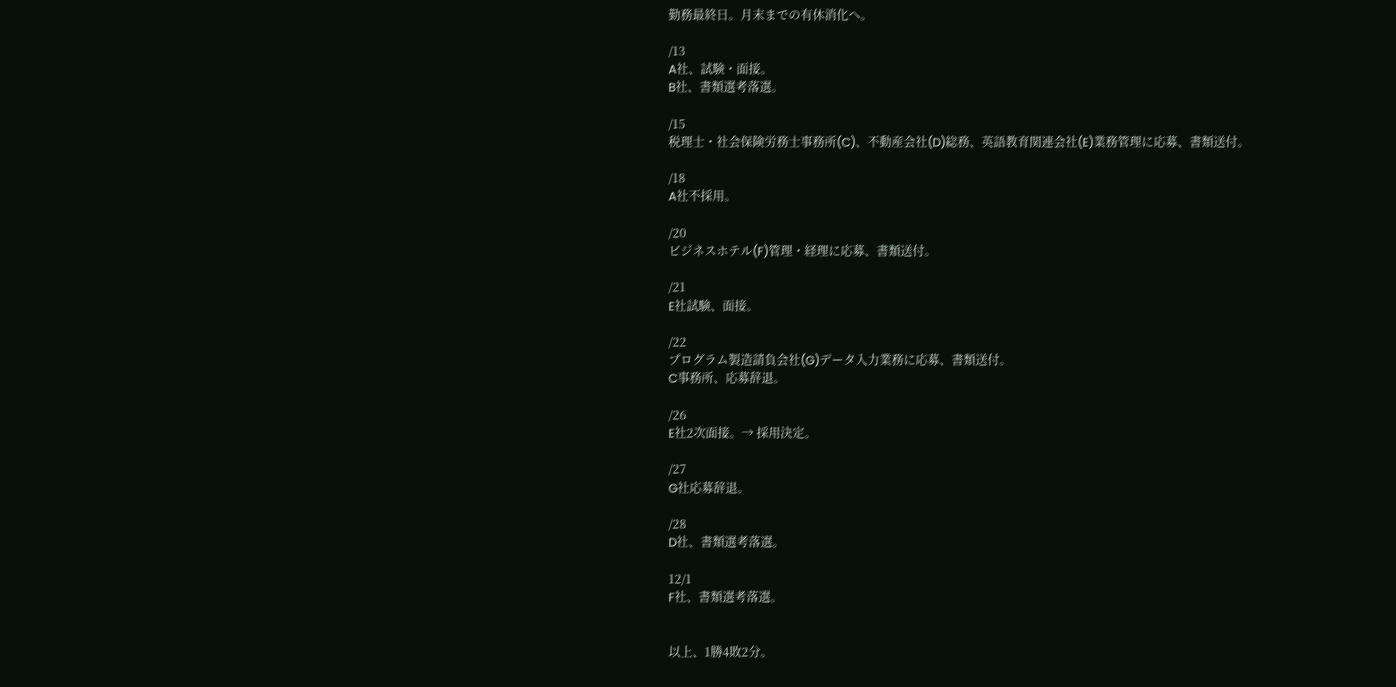勤務最終日。月末までの有休消化へ。

/13
A社、試験・面接。
B社、書類選考落選。

/15
税理士・社会保険労務士事務所(C)、不動産会社(D)総務、英語教育関連会社(E)業務管理に応募、書類送付。

/18
A社不採用。

/20
ビジネスホテル(F)管理・経理に応募、書類送付。

/21
E社試験、面接。

/22
プログラム製造請負会社(G)データ入力業務に応募、書類送付。
C事務所、応募辞退。

/26
E社2次面接。→ 採用決定。

/27
G社応募辞退。

/28
D社、書類選考落選。

12/1
F社、書類選考落選。


以上、1勝4敗2分。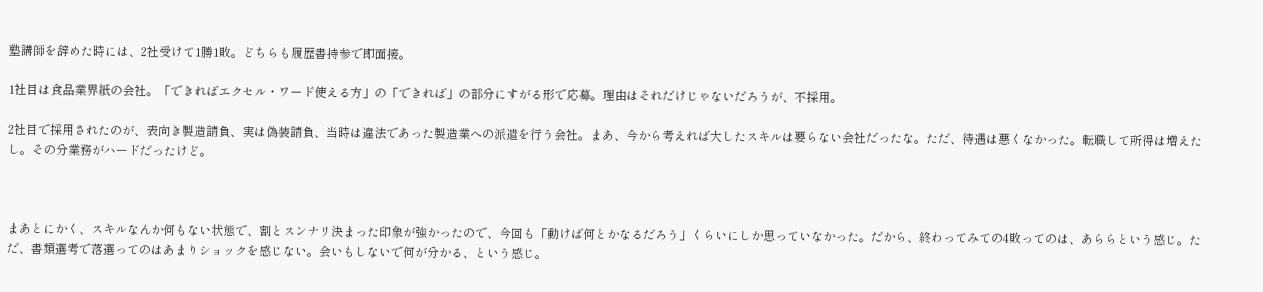塾講師を辞めた時には、2社受けて1勝1敗。どちらも履歴書持参で即面接。

1社目は食品業界紙の会社。「できればエクセル・ワード使える方」の「できれば」の部分にすがる形で応募。理由はそれだけじゃないだろうが、不採用。

2社目で採用されたのが、表向き製造請負、実は偽装請負、当時は違法であった製造業への派遣を行う会社。まあ、今から考えれば大したスキルは要らない会社だったな。ただ、待遇は悪くなかった。転職して所得は増えたし。その分業務がハードだったけど。



まあとにかく、スキルなんか何もない状態で、割とスンナリ決まった印象が強かったので、今回も「動けば何とかなるだろう」くらいにしか思っていなかった。だから、終わってみての4敗ってのは、あららという感じ。ただ、書類選考で落選ってのはあまりショックを感じない。会いもしないで何が分かる、という感じ。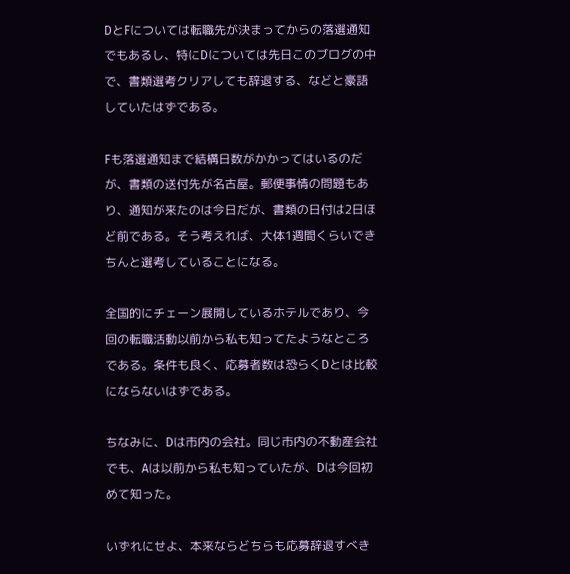DとFについては転職先が決まってからの落選通知でもあるし、特にDについては先日このブログの中で、書類選考クリアしても辞退する、などと豪語していたはずである。

Fも落選通知まで結構日数がかかってはいるのだが、書類の送付先が名古屋。郵便事情の問題もあり、通知が来たのは今日だが、書類の日付は2日ほど前である。そう考えれば、大体1週間くらいできちんと選考していることになる。

全国的にチェーン展開しているホテルであり、今回の転職活動以前から私も知ってたようなところである。条件も良く、応募者数は恐らくDとは比較にならないはずである。

ちなみに、Dは市内の会社。同じ市内の不動産会社でも、Aは以前から私も知っていたが、Dは今回初めて知った。

いずれにせよ、本来ならどちらも応募辞退すべき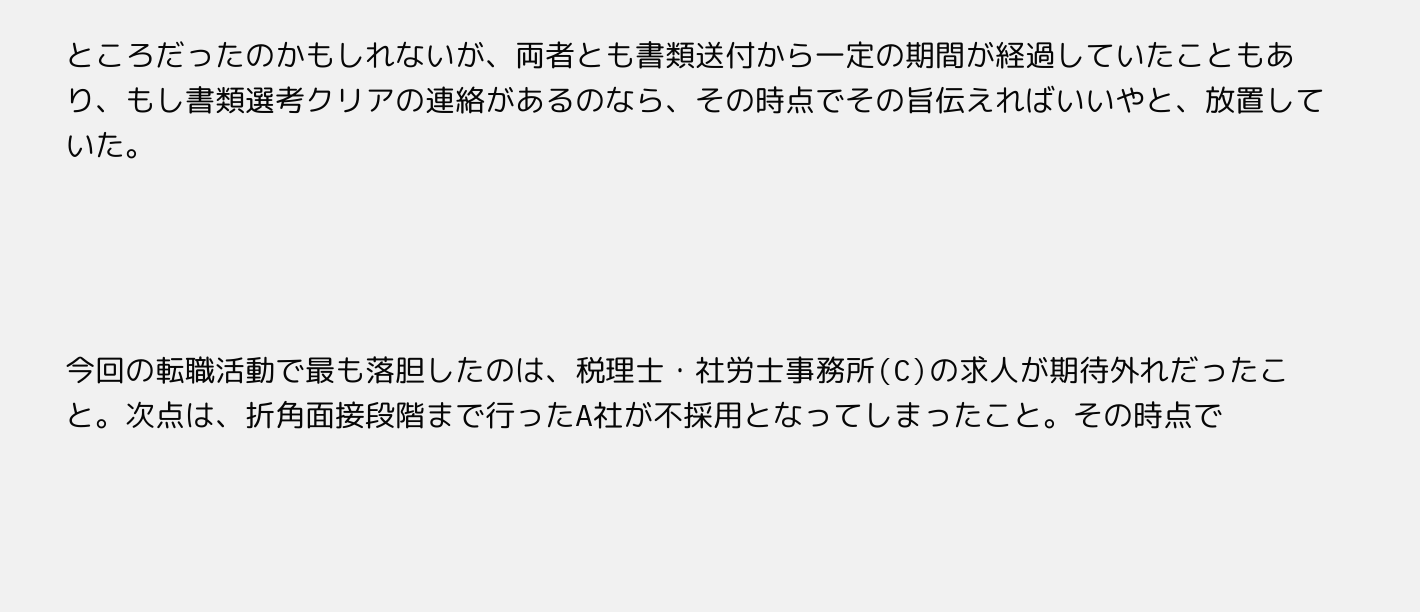ところだったのかもしれないが、両者とも書類送付から一定の期間が経過していたこともあり、もし書類選考クリアの連絡があるのなら、その時点でその旨伝えればいいやと、放置していた。




今回の転職活動で最も落胆したのは、税理士・社労士事務所(C)の求人が期待外れだったこと。次点は、折角面接段階まで行ったA社が不採用となってしまったこと。その時点で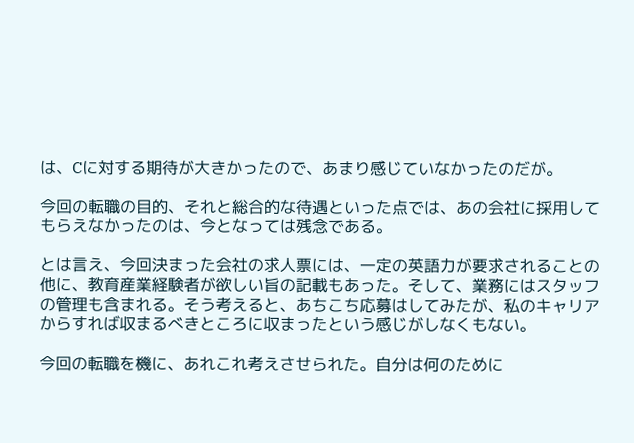は、Cに対する期待が大きかったので、あまり感じていなかったのだが。

今回の転職の目的、それと総合的な待遇といった点では、あの会社に採用してもらえなかったのは、今となっては残念である。

とは言え、今回決まった会社の求人票には、一定の英語力が要求されることの他に、教育産業経験者が欲しい旨の記載もあった。そして、業務にはスタッフの管理も含まれる。そう考えると、あちこち応募はしてみたが、私のキャリアからすれば収まるべきところに収まったという感じがしなくもない。

今回の転職を機に、あれこれ考えさせられた。自分は何のために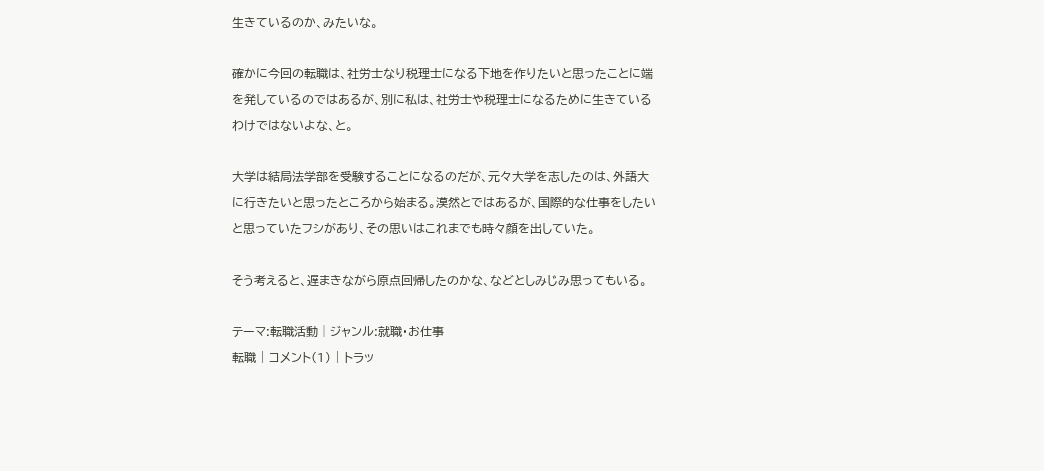生きているのか、みたいな。

確かに今回の転職は、社労士なり税理士になる下地を作りたいと思ったことに端を発しているのではあるが、別に私は、社労士や税理士になるために生きているわけではないよな、と。

大学は結局法学部を受験することになるのだが、元々大学を志したのは、外語大に行きたいと思ったところから始まる。漠然とではあるが、国際的な仕事をしたいと思っていたフシがあり、その思いはこれまでも時々顔を出していた。

そう考えると、遅まきながら原点回帰したのかな、などとしみじみ思ってもいる。

テーマ:転職活動│ジャンル:就職・お仕事
転職 | コメント(1) | トラッ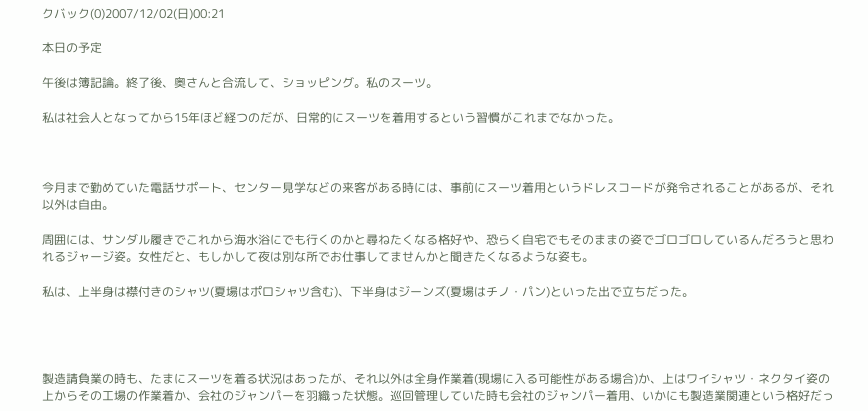クバック(0)2007/12/02(日)00:21

本日の予定

午後は簿記論。終了後、奥さんと合流して、ショッピング。私のスーツ。

私は社会人となってから15年ほど経つのだが、日常的にスーツを着用するという習慣がこれまでなかった。



今月まで勤めていた電話サポート、センター見学などの来客がある時には、事前にスーツ着用というドレスコードが発令されることがあるが、それ以外は自由。

周囲には、サンダル履きでこれから海水浴にでも行くのかと尋ねたくなる格好や、恐らく自宅でもそのままの姿でゴロゴロしているんだろうと思われるジャージ姿。女性だと、もしかして夜は別な所でお仕事してませんかと聞きたくなるような姿も。

私は、上半身は襟付きのシャツ(夏場はポロシャツ含む)、下半身はジーンズ(夏場はチノ・パン)といった出で立ちだった。




製造請負業の時も、たまにスーツを着る状況はあったが、それ以外は全身作業着(現場に入る可能性がある場合)か、上はワイシャツ・ネクタイ姿の上からその工場の作業着か、会社のジャンパーを羽織った状態。巡回管理していた時も会社のジャンパー着用、いかにも製造業関連という格好だっ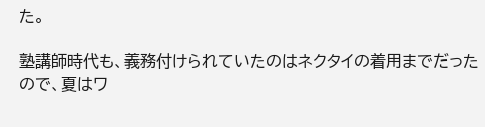た。

塾講師時代も、義務付けられていたのはネクタイの着用までだったので、夏はワ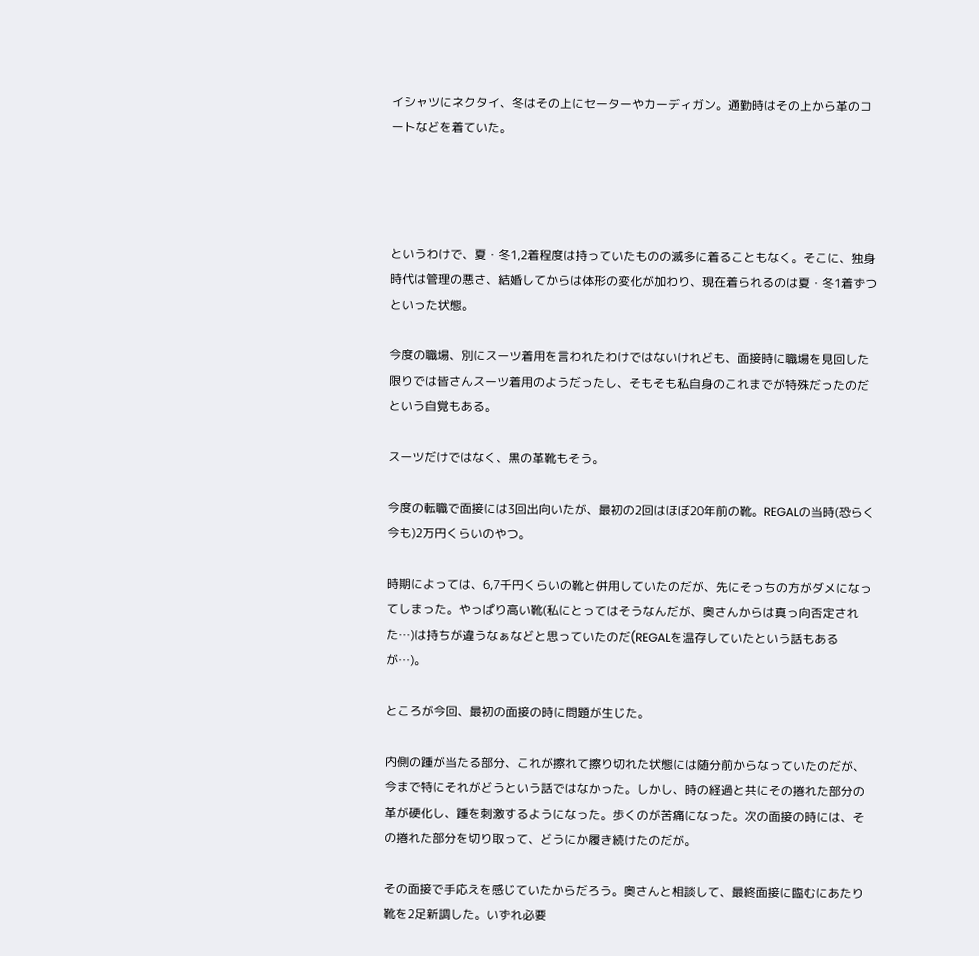イシャツにネクタイ、冬はその上にセーターやカーディガン。通勤時はその上から革のコートなどを着ていた。




というわけで、夏・冬1,2着程度は持っていたものの滅多に着ることもなく。そこに、独身時代は管理の悪さ、結婚してからは体形の変化が加わり、現在着られるのは夏・冬1着ずつといった状態。

今度の職場、別にスーツ着用を言われたわけではないけれども、面接時に職場を見回した限りでは皆さんスーツ着用のようだったし、そもそも私自身のこれまでが特殊だったのだという自覚もある。

スーツだけではなく、黒の革靴もそう。

今度の転職で面接には3回出向いたが、最初の2回はほぼ20年前の靴。REGALの当時(恐らく今も)2万円くらいのやつ。

時期によっては、6,7千円くらいの靴と併用していたのだが、先にそっちの方がダメになってしまった。やっぱり高い靴(私にとってはそうなんだが、奥さんからは真っ向否定された…)は持ちが違うなぁなどと思っていたのだ(REGALを温存していたという話もあるが…)。

ところが今回、最初の面接の時に問題が生じた。

内側の踵が当たる部分、これが擦れて擦り切れた状態には随分前からなっていたのだが、今まで特にそれがどうという話ではなかった。しかし、時の経過と共にその捲れた部分の革が硬化し、踵を刺激するようになった。歩くのが苦痛になった。次の面接の時には、その捲れた部分を切り取って、どうにか履き続けたのだが。

その面接で手応えを感じていたからだろう。奥さんと相談して、最終面接に臨むにあたり靴を2足新調した。いずれ必要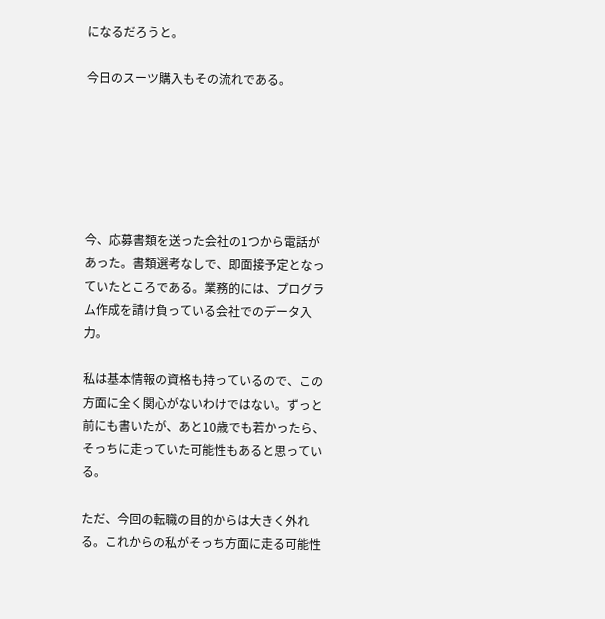になるだろうと。

今日のスーツ購入もその流れである。






今、応募書類を送った会社の1つから電話があった。書類選考なしで、即面接予定となっていたところである。業務的には、プログラム作成を請け負っている会社でのデータ入力。

私は基本情報の資格も持っているので、この方面に全く関心がないわけではない。ずっと前にも書いたが、あと10歳でも若かったら、そっちに走っていた可能性もあると思っている。

ただ、今回の転職の目的からは大きく外れる。これからの私がそっち方面に走る可能性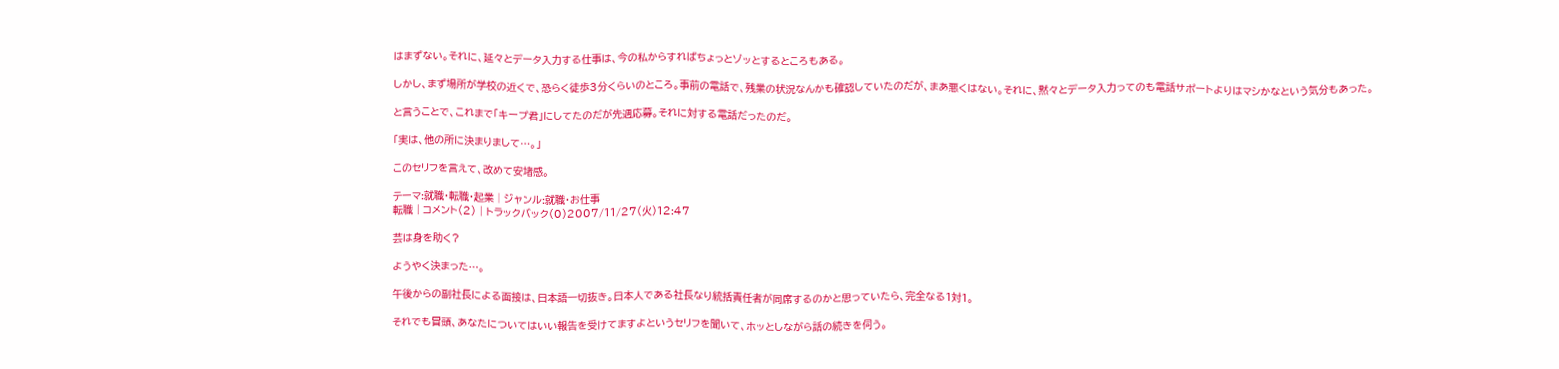はまずない。それに、延々とデータ入力する仕事は、今の私からすればちょっとゾッとするところもある。

しかし、まず場所が学校の近くで、恐らく徒歩3分くらいのところ。事前の電話で、残業の状況なんかも確認していたのだが、まあ悪くはない。それに、黙々とデータ入力ってのも電話サポートよりはマシかなという気分もあった。

と言うことで、これまで「キープ君」にしてたのだが先週応募。それに対する電話だったのだ。

「実は、他の所に決まりまして…。」

このセリフを言えて、改めて安堵感。

テーマ:就職・転職・起業│ジャンル:就職・お仕事
転職 | コメント(2) | トラックバック(0)2007/11/27(火)12:47

芸は身を助く?

ようやく決まった…。

午後からの副社長による面接は、日本語一切抜き。日本人である社長なり統括責任者が同席するのかと思っていたら、完全なる1対1。

それでも冒頭、あなたについてはいい報告を受けてますよというセリフを聞いて、ホッとしながら話の続きを伺う。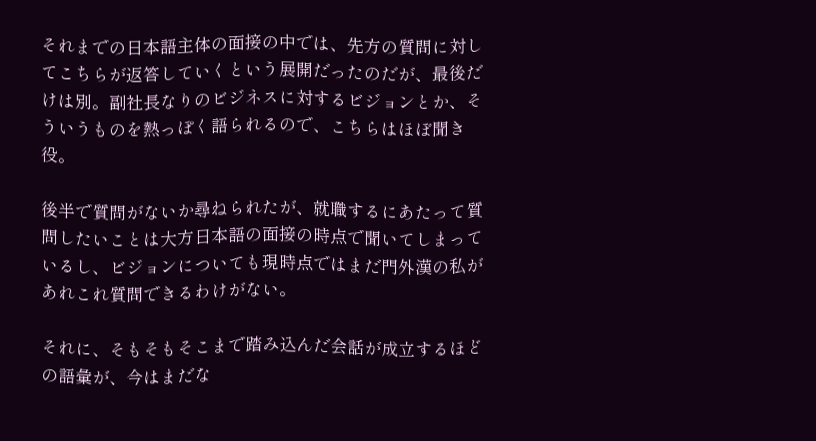それまでの日本語主体の面接の中では、先方の質問に対してこちらが返答していくという展開だったのだが、最後だけは別。副社長なりのビジネスに対するビジョンとか、そういうものを熱っぽく語られるので、こちらはほぼ聞き役。

後半で質問がないか尋ねられたが、就職するにあたって質問したいことは大方日本語の面接の時点で聞いてしまっているし、ビジョンについても現時点ではまだ門外漢の私があれこれ質問できるわけがない。

それに、そもそもそこまで踏み込んだ会話が成立するほどの語彙が、今はまだな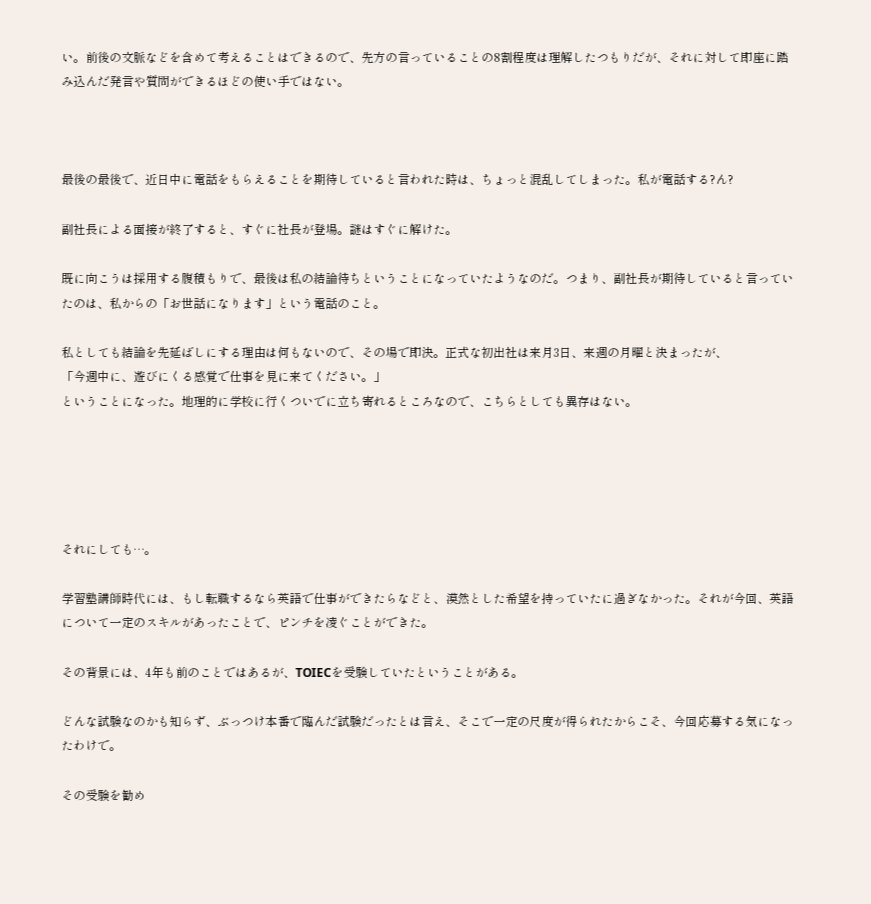い。前後の文脈などを含めて考えることはできるので、先方の言っていることの8割程度は理解したつもりだが、それに対して即座に踏み込んだ発言や質問ができるほどの使い手ではない。



最後の最後で、近日中に電話をもらえることを期待していると言われた時は、ちょっと混乱してしまった。私が電話する?ん?

副社長による面接が終了すると、すぐに社長が登場。謎はすぐに解けた。

既に向こうは採用する腹積もりで、最後は私の結論待ちということになっていたようなのだ。つまり、副社長が期待していると言っていたのは、私からの「お世話になります」という電話のこと。

私としても結論を先延ばしにする理由は何もないので、その場で即決。正式な初出社は来月3日、来週の月曜と決まったが、
「今週中に、遊びにくる感覚で仕事を見に来てください。」
ということになった。地理的に学校に行くついでに立ち寄れるところなので、こちらとしても異存はない。





それにしても…。

学習塾講師時代には、もし転職するなら英語で仕事ができたらなどと、漠然とした希望を持っていたに過ぎなかった。それが今回、英語について一定のスキルがあったことで、ピンチを凌ぐことができた。

その背景には、4年も前のことではあるが、TOIECを受験していたということがある。

どんな試験なのかも知らず、ぶっつけ本番で臨んだ試験だったとは言え、そこで一定の尺度が得られたからこそ、今回応募する気になったわけで。

その受験を勧め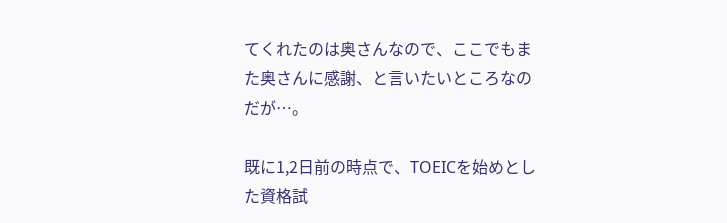てくれたのは奥さんなので、ここでもまた奥さんに感謝、と言いたいところなのだが…。

既に1,2日前の時点で、TOEICを始めとした資格試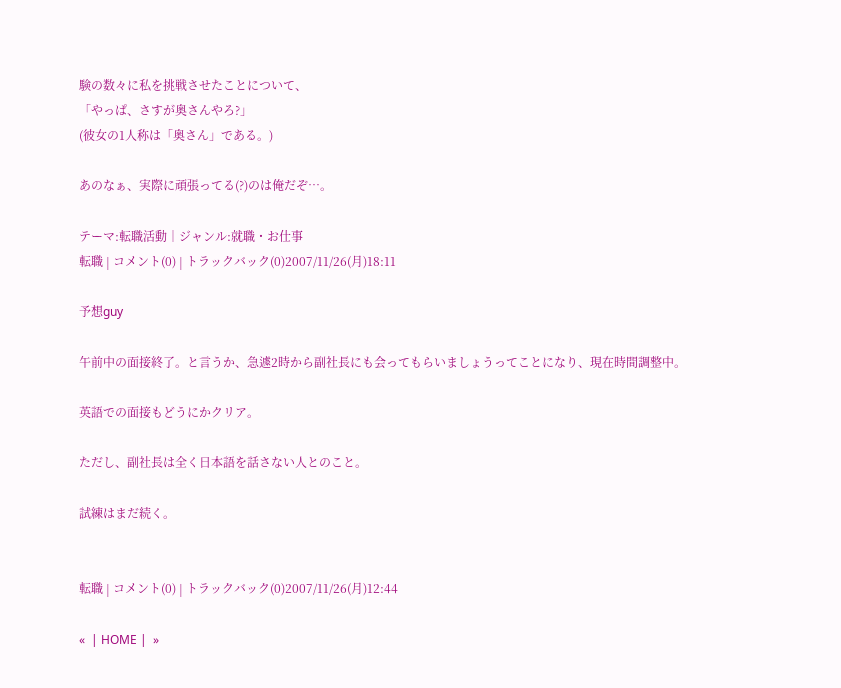験の数々に私を挑戦させたことについて、
「やっぱ、さすが奥さんやろ?」
(彼女の1人称は「奥さん」である。)

あのなぁ、実際に頑張ってる(?)のは俺だぞ…。

テーマ:転職活動│ジャンル:就職・お仕事
転職 | コメント(0) | トラックバック(0)2007/11/26(月)18:11

予想guy

午前中の面接終了。と言うか、急遽2時から副社長にも会ってもらいましょうってことになり、現在時間調整中。

英語での面接もどうにかクリア。

ただし、副社長は全く日本語を話さない人とのこと。

試練はまだ続く。


転職 | コメント(0) | トラックバック(0)2007/11/26(月)12:44

«  | HOME |  »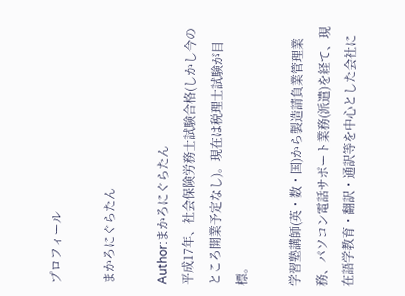プロフィール

まかろにぐらたん

Author:まかろにぐらたん
平成17年、社会保険労務士試験合格(しかし今のところ開業予定なし)。現在は税理士試験が目標。

学習塾講師(英・数・国)から製造請負業管理業務、パソコン電話サポート業務(派遣)を経て、現在語学教育・翻訳・通訳等を中心とした会社に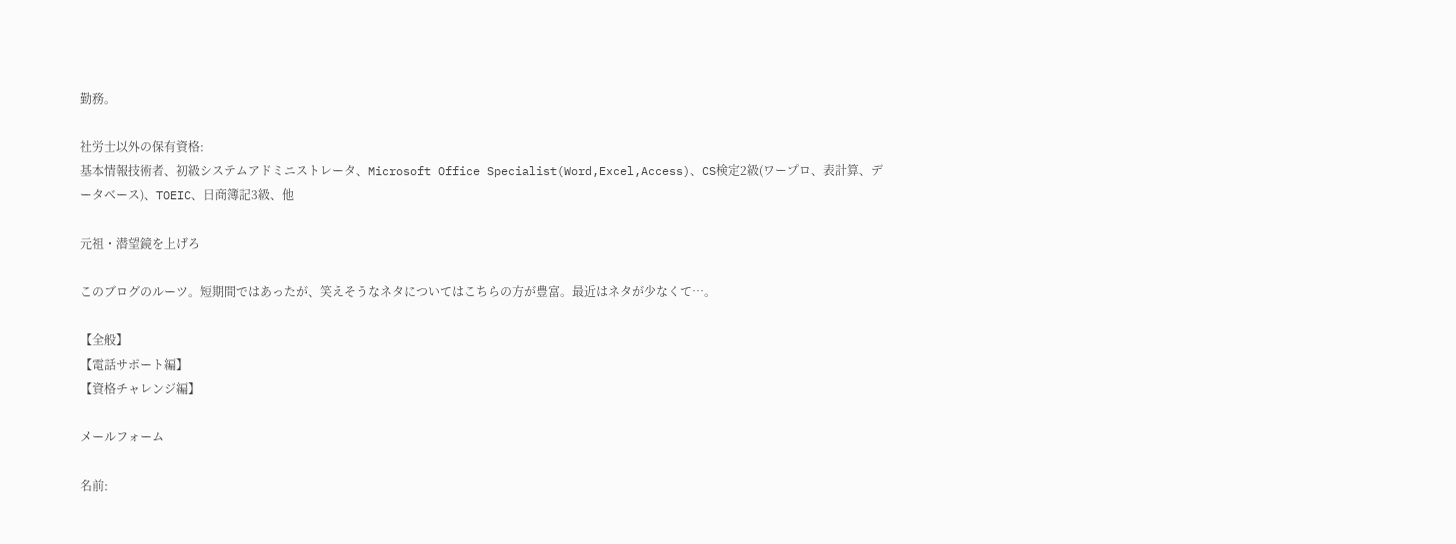勤務。

社労士以外の保有資格:
基本情報技術者、初級システムアドミニストレータ、Microsoft Office Specialist(Word,Excel,Access)、CS検定2級(ワープロ、表計算、データベース)、TOEIC、日商簿記3級、他

元祖・潜望鏡を上げろ

このブログのルーツ。短期間ではあったが、笑えそうなネタについてはこちらの方が豊富。最近はネタが少なくて…。

【全般】
【電話サポート編】
【資格チャレンジ編】

メールフォーム

名前: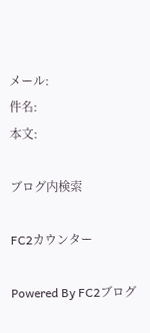メール:
件名:
本文:

ブログ内検索

FC2カウンター

Powered By FC2ブログ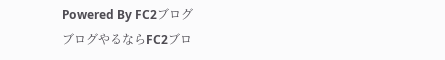Powered By FC2ブログ
ブログやるならFC2ブロ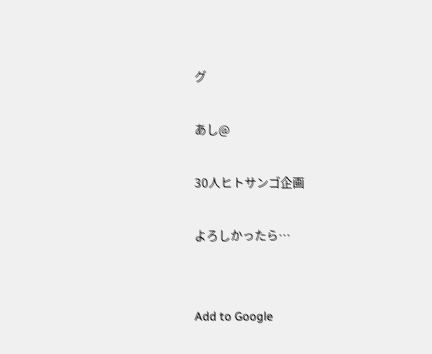グ

あし@

30人ヒトサンゴ企画

よろしかったら…


Add to Google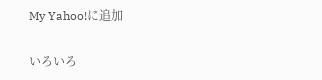My Yahoo!に追加

いろいろ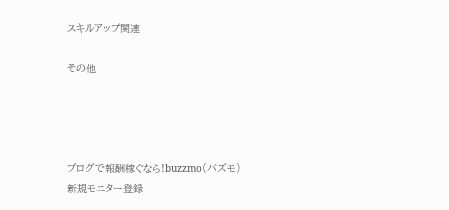スキルアップ関連

その他




ブログで報酬稼ぐなら!buzzmo(バズモ)
新規モニター登録